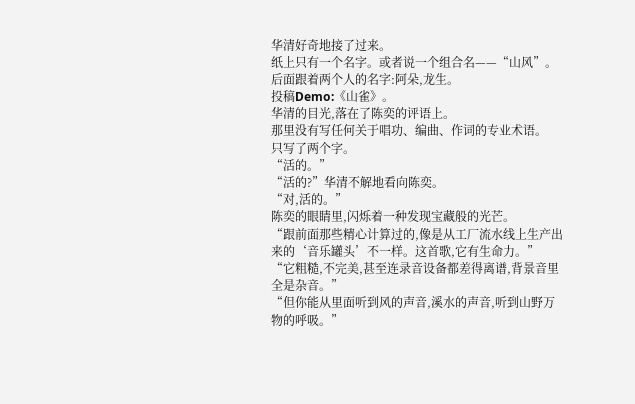华清好奇地接了过来。
纸上只有一个名字。或者说一个组合名——“山风”。
后面跟着两个人的名字:阿朵,龙生。
投稿Demo:《山雀》。
华清的目光,落在了陈奕的评语上。
那里没有写任何关于唱功、编曲、作词的专业术语。
只写了两个字。
“活的。”
“活的?”华清不解地看向陈奕。
“对,活的。”
陈奕的眼睛里,闪烁着一种发现宝藏般的光芒。
“跟前面那些精心计算过的,像是从工厂流水线上生产出来的‘音乐罐头’不一样。这首歌,它有生命力。”
“它粗糙,不完美,甚至连录音设备都差得离谱,背景音里全是杂音。”
“但你能从里面听到风的声音,溪水的声音,听到山野万物的呼吸。”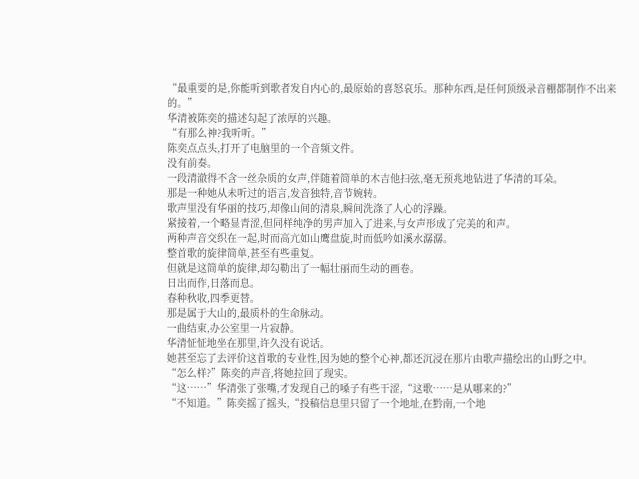“最重要的是,你能听到歌者发自内心的,最原始的喜怒哀乐。那种东西,是任何顶级录音棚都制作不出来的。”
华清被陈奕的描述勾起了浓厚的兴趣。
“有那么神?我听听。”
陈奕点点头,打开了电脑里的一个音频文件。
没有前奏。
一段清澈得不含一丝杂质的女声,伴随着简单的木吉他扫弦,毫无预兆地钻进了华清的耳朵。
那是一种她从未听过的语言,发音独特,音节婉转。
歌声里没有华丽的技巧,却像山间的清泉,瞬间洗涤了人心的浮躁。
紧接着,一个略显青涩,但同样纯净的男声加入了进来,与女声形成了完美的和声。
两种声音交织在一起,时而高亢如山鹰盘旋,时而低吟如溪水潺潺。
整首歌的旋律简单,甚至有些重复。
但就是这简单的旋律,却勾勒出了一幅壮丽而生动的画卷。
日出而作,日落而息。
春种秋收,四季更替。
那是属于大山的,最质朴的生命脉动。
一曲结束,办公室里一片寂静。
华清怔怔地坐在那里,许久没有说话。
她甚至忘了去评价这首歌的专业性,因为她的整个心神,都还沉浸在那片由歌声描绘出的山野之中。
“怎么样?”陈奕的声音,将她拉回了现实。
“这……”华清张了张嘴,才发现自己的嗓子有些干涩,“这歌……是从哪来的?”
“不知道。”陈奕摇了摇头,“投稿信息里只留了一个地址,在黔南,一个地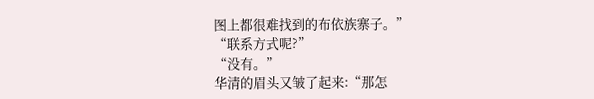图上都很难找到的布依族寨子。”
“联系方式呢?”
“没有。”
华清的眉头又皱了起来:“那怎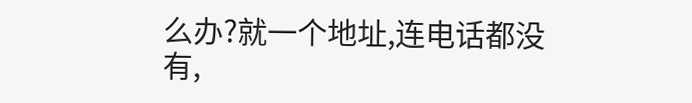么办?就一个地址,连电话都没有,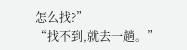怎么找?”
“找不到,就去一趟。”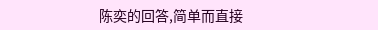陈奕的回答,简单而直接